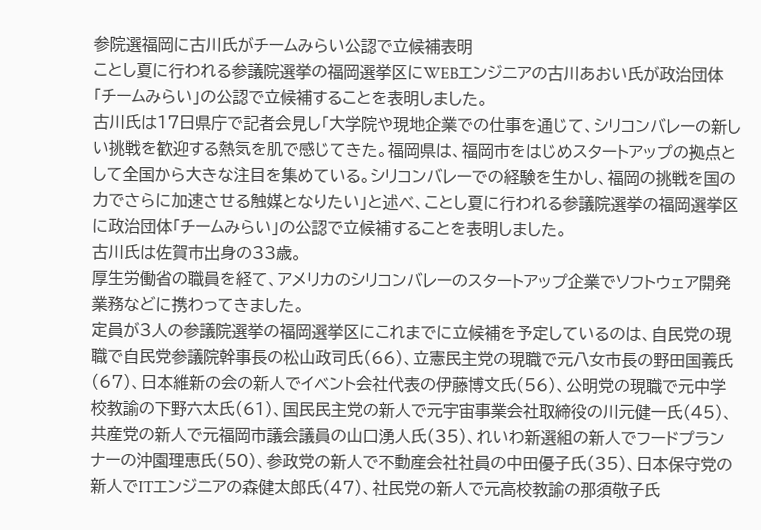参院選福岡に古川氏がチームみらい公認で立候補表明
ことし夏に行われる参議院選挙の福岡選挙区にWEBエンジニアの古川あおい氏が政治団体「チームみらい」の公認で立候補することを表明しました。
古川氏は17日県庁で記者会見し「大学院や現地企業での仕事を通じて、シリコンバレーの新しい挑戦を歓迎する熱気を肌で感じてきた。福岡県は、福岡市をはじめスタートアップの拠点として全国から大きな注目を集めている。シリコンバレーでの経験を生かし、福岡の挑戦を国の力でさらに加速させる触媒となりたい」と述べ、ことし夏に行われる参議院選挙の福岡選挙区に政治団体「チームみらい」の公認で立候補することを表明しました。
古川氏は佐賀市出身の33歳。
厚生労働省の職員を経て、アメリカのシリコンバレーのスタートアップ企業でソフトウェア開発業務などに携わってきました。
定員が3人の参議院選挙の福岡選挙区にこれまでに立候補を予定しているのは、自民党の現職で自民党参議院幹事長の松山政司氏(66)、立憲民主党の現職で元八女市長の野田国義氏(67)、日本維新の会の新人でイベント会社代表の伊藤博文氏(56)、公明党の現職で元中学校教諭の下野六太氏(61)、国民民主党の新人で元宇宙事業会社取締役の川元健一氏(45)、共産党の新人で元福岡市議会議員の山口湧人氏(35)、れいわ新選組の新人でフードプランナーの沖園理恵氏(50)、参政党の新人で不動産会社社員の中田優子氏(35)、日本保守党の新人でITエンジニアの森健太郎氏(47)、社民党の新人で元高校教諭の那須敬子氏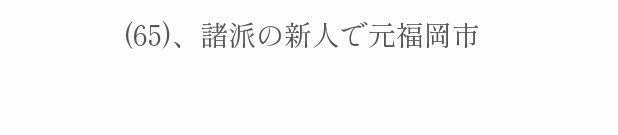(65)、諸派の新人で元福岡市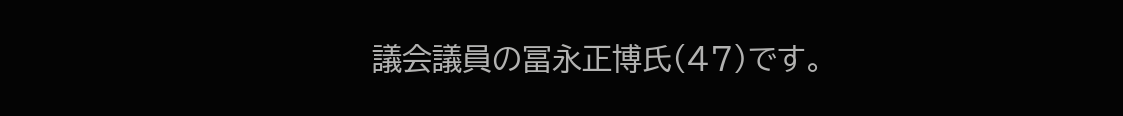議会議員の冨永正博氏(47)です。